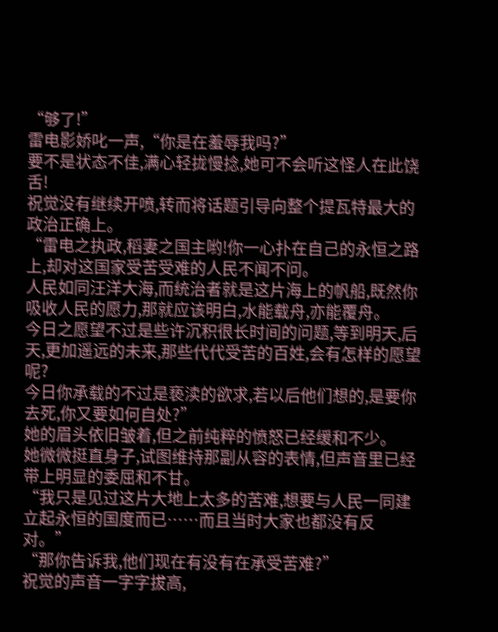“够了!”
雷电影娇叱一声,“你是在羞辱我吗?”
要不是状态不佳,满心轻拢慢捻,她可不会听这怪人在此饶舌!
祝觉没有继续开喷,转而将话题引导向整个提瓦特最大的政治正确上。
“雷电之执政,稻妻之国主哟!你一心扑在自己的永恒之路上,却对这国家受苦受难的人民不闻不问。
人民如同汪洋大海,而统治者就是这片海上的帆船,既然你吸收人民的愿力,那就应该明白,水能载舟,亦能覆舟。
今日之愿望不过是些许沉积很长时间的问题,等到明天,后天,更加遥远的未来,那些代代受苦的百姓,会有怎样的愿望呢?
今日你承载的不过是亵渎的欲求,若以后他们想的,是要你去死,你又要如何自处?”
她的眉头依旧皱着,但之前纯粹的愤怒已经缓和不少。
她微微挺直身子,试图维持那副从容的表情,但声音里已经带上明显的委屈和不甘。
“我只是见过这片大地上太多的苦难,想要与人民一同建立起永恒的国度而已……而且当时大家也都没有反对。”
“那你告诉我,他们现在有没有在承受苦难?”
祝觉的声音一字字拔高,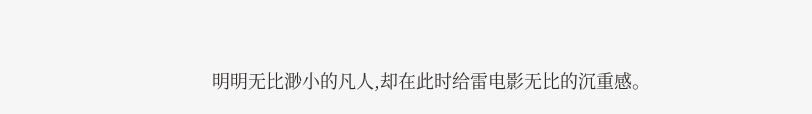明明无比渺小的凡人,却在此时给雷电影无比的沉重感。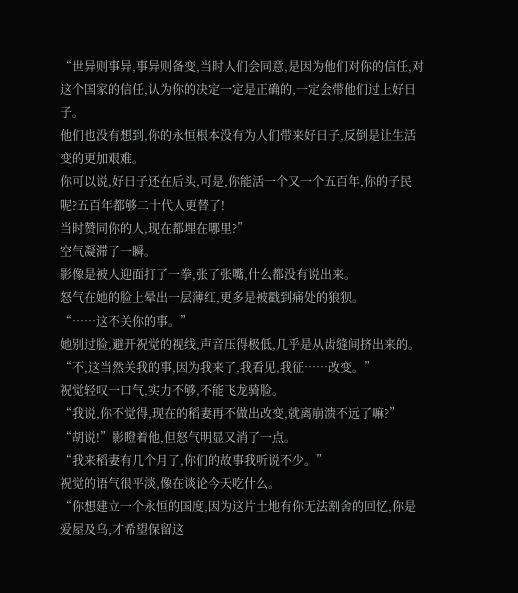“世异则事异,事异则备变,当时人们会同意,是因为他们对你的信任,对这个国家的信任,认为你的决定一定是正确的,一定会带他们过上好日子。
他们也没有想到,你的永恒根本没有为人们带来好日子,反倒是让生活变的更加艰难。
你可以说,好日子还在后头,可是,你能活一个又一个五百年,你的子民呢?五百年都够二十代人更替了!
当时赞同你的人,现在都埋在哪里?”
空气凝滞了一瞬。
影像是被人迎面打了一拳,张了张嘴,什么都没有说出来。
怒气在她的脸上晕出一层薄红,更多是被戳到痛处的狼狈。
“……这不关你的事。”
她别过脸,避开祝觉的视线,声音压得极低,几乎是从齿缝间挤出来的。
“不,这当然关我的事,因为我来了,我看见,我征……改变。”
祝觉轻叹一口气,实力不够,不能飞龙骑脸。
“我说,你不觉得,现在的稻妻再不做出改变,就离崩溃不远了嘛?”
“胡说!”影瞪着他,但怒气明显又消了一点。
“我来稻妻有几个月了,你们的故事我听说不少。”
祝觉的语气很平淡,像在谈论今天吃什么。
“你想建立一个永恒的国度,因为这片土地有你无法割舍的回忆,你是爱屋及乌,才希望保留这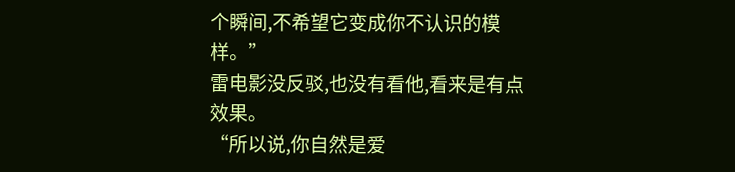个瞬间,不希望它变成你不认识的模样。”
雷电影没反驳,也没有看他,看来是有点效果。
“所以说,你自然是爱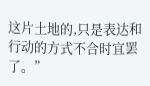这片土地的,只是表达和行动的方式不合时宜罢了。”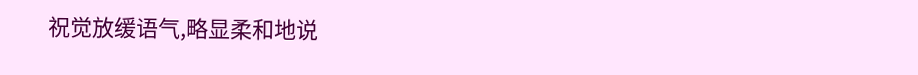祝觉放缓语气,略显柔和地说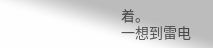着。
一想到雷电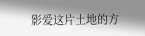影爱这片土地的方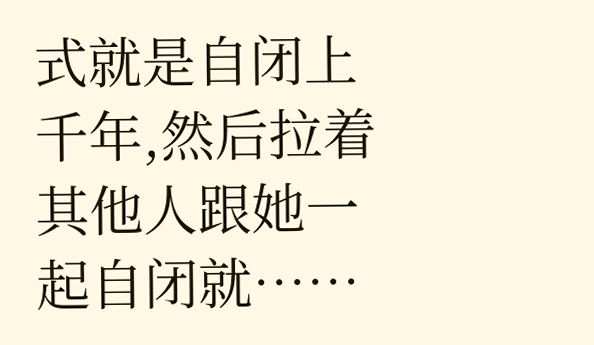式就是自闭上千年,然后拉着其他人跟她一起自闭就……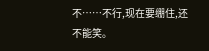不……不行,现在要绷住,还不能笑。